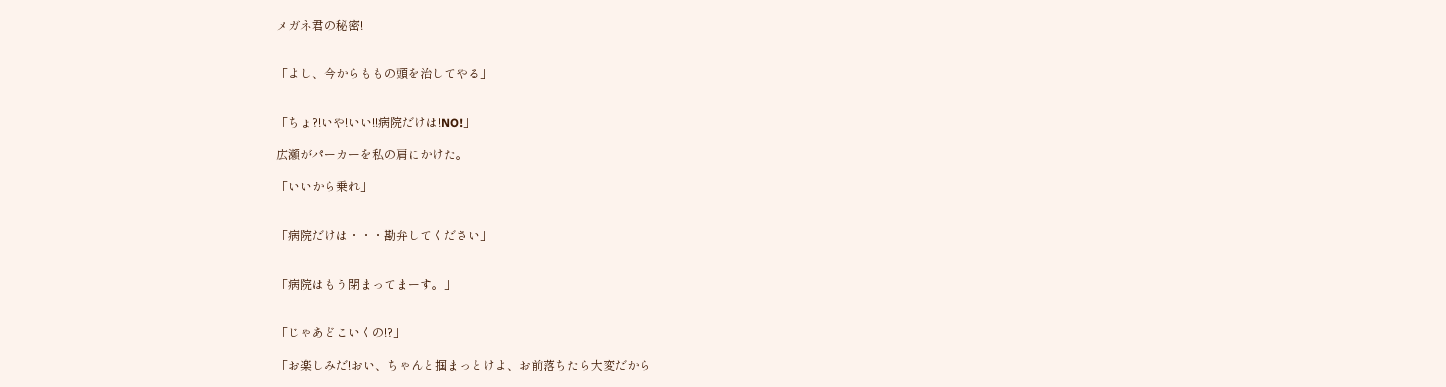メガネ君の秘密!


「よし、今からももの頭を治してやる」


「ちょ?!いや!いい!!病院だけは!NO!」

広瀬がパーカーを私の肩にかけた。

「いいから乗れ」


「病院だけは・・・勘弁してください」


「病院はもう閉まってまーす。」


「じゃあどこいくの!?」

「お楽しみだ!おい、ちゃんと掴まっとけよ、お前落ちたら大変だから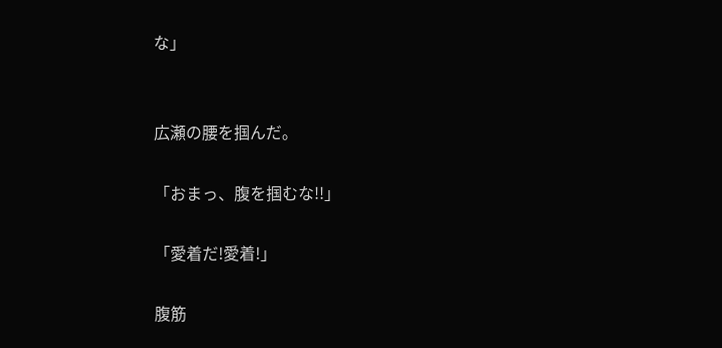な」


広瀬の腰を掴んだ。

「おまっ、腹を掴むな!!」

「愛着だ!愛着!」

腹筋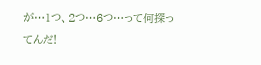が…1つ、2つ…6つ…って何探ってんだ!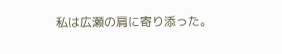私は広瀬の肩に寄り添った。